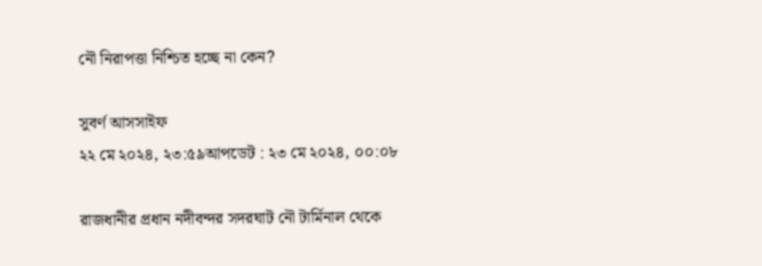নৌ নিরাপত্তা নিশ্চিত হচ্ছে না কেন?

সুবর্ণ আসসাইফ
২২ মে ২০২৪, ২৩:৫৯আপডেট : ২৩ মে ২০২৪, ০০:০৮

রাজধানীর প্রধান নদীবন্দর সদরঘাট নৌ টার্মিনাল থেকে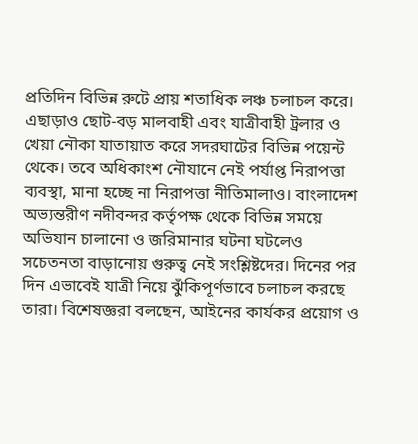প্রতিদিন বিভিন্ন রুটে প্রায় শতাধিক লঞ্চ চলাচল করে। এছাড়াও ছোট-বড় মালবাহী এবং যাত্রীবাহী ট্রলার ও খেয়া নৌকা যাতায়াত করে সদরঘাটের বিভিন্ন পয়েন্ট থেকে। তবে অধিকাংশ নৌযানে নেই পর্যাপ্ত নিরাপত্তা ব্যবস্থা, মানা হচ্ছে না নিরাপত্তা নীতিমালাও। বাংলাদেশ অভ্যন্তরীণ নদীবন্দর কর্তৃপক্ষ থেকে বিভিন্ন সময়ে অভিযান চালানো ও জরিমানার ঘটনা ঘটলেও সচেতনতা বাড়ানোয় গুরুত্ব নেই সংশ্লিষ্টদের। দিনের পর দিন এভাবেই যাত্রী নিয়ে ঝুঁকিপূর্ণভাবে চলাচল করছে তারা। বিশেষজ্ঞরা বলছেন, আইনের কার্যকর প্রয়োগ ও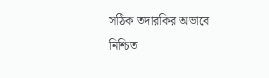সঠিক তদারকির অভাবে নিশ্চিত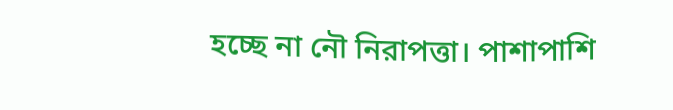হচ্ছে না নৌ নিরাপত্তা। পাশাপাশি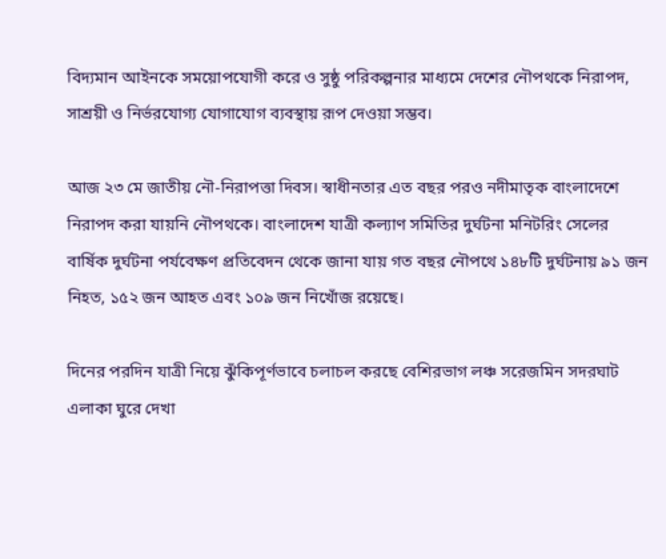বিদ্যমান আইনকে সময়োপযোগী করে ও সুষ্ঠু পরিকল্পনার মাধ্যমে দেশের নৌপথকে নিরাপদ, সাশ্রয়ী ও নির্ভরযোগ্য যোগাযোগ ব্যবস্থায় রূপ দেওয়া সম্ভব।

আজ ২৩ মে জাতীয় নৌ-নিরাপত্তা দিবস। স্বাধীনতার এত বছর পরও নদীমাতৃক বাংলাদেশে নিরাপদ করা যায়নি নৌপথকে। বাংলাদেশ যাত্রী কল্যাণ সমিতির দুর্ঘটনা মনিটরিং সেলের বার্ষিক দুর্ঘটনা পর্যবেক্ষণ প্রতিবেদন থেকে জানা যায় গত বছর নৌপথে ১৪৮টি দুর্ঘটনায় ৯১ জন নিহত, ১৫২ জন আহত এবং ১০৯ জন নিখোঁজ রয়েছে।

দিনের পরদিন যাত্রী নিয়ে ঝুঁকিপূর্ণভাবে চলাচল করছে বেশিরভাগ লঞ্চ সরেজমিন সদরঘাট এলাকা ঘুরে দেখা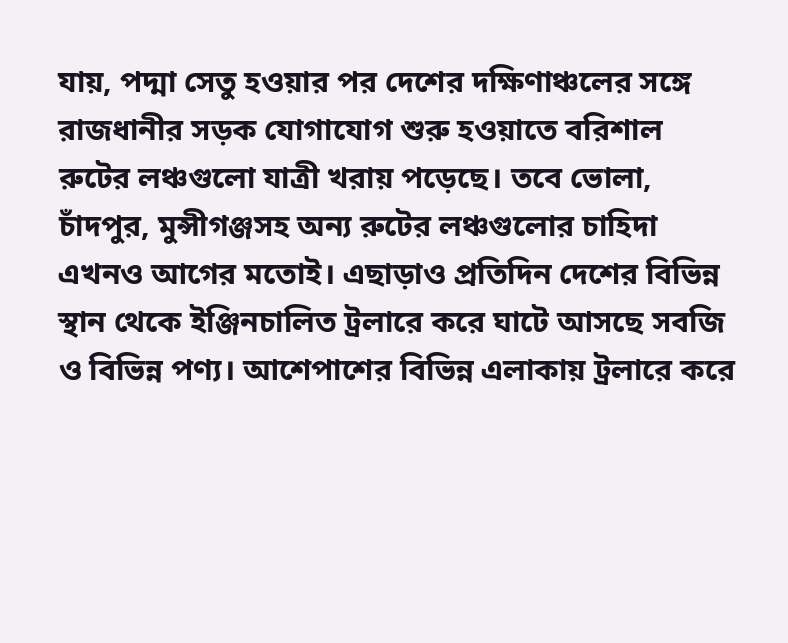যায়, পদ্মা সেতু হওয়ার পর দেশের দক্ষিণাঞ্চলের সঙ্গে রাজধানীর সড়ক যোগাযোগ শুরু হওয়াতে বরিশাল রুটের লঞ্চগুলো যাত্রী খরায় পড়েছে। তবে ভোলা, চাঁদপুর, মুন্সীগঞ্জসহ অন্য রুটের লঞ্চগুলোর চাহিদা এখনও আগের মতোই। এছাড়াও প্রতিদিন দেশের বিভিন্ন স্থান থেকে ইঞ্জিনচালিত ট্রলারে করে ঘাটে আসছে সবজি ও বিভিন্ন পণ্য। আশেপাশের বিভিন্ন এলাকায় ট্রলারে করে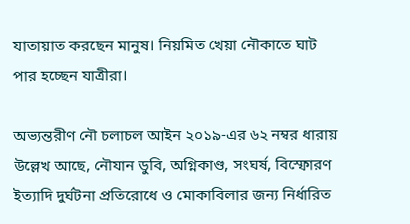যাতায়াত করছেন মানুষ। নিয়মিত খেয়া নৌকাতে ঘাট পার হচ্ছেন যাত্রীরা।

অভ্যন্তরীণ নৌ চলাচল আইন ২০১৯-এর ৬২ নম্বর ধারায় উল্লেখ আছে, নৌযান ডুবি, অগ্নিকাণ্ড, সংঘর্ষ, বিস্ফোরণ ইত্যাদি দুর্ঘটনা প্রতিরোধে ও মোকাবিলার জন্য নির্ধারিত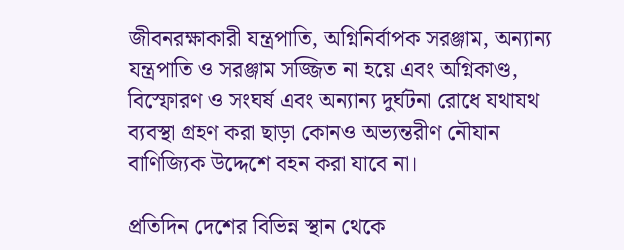জীবনরক্ষাকারী যন্ত্রপাতি, অগ্নিনির্বাপক সরঞ্জাম, অন্যান্য যন্ত্রপাতি ও সরঞ্জাম সজ্জিত না হয়ে এবং অগ্নিকাণ্ড, বিস্ফোরণ ও সংঘর্ষ এবং অন্যান্য দুর্ঘটনা রোধে যথাযথ ব্যবস্থা গ্রহণ করা ছাড়া কোনও অভ্যন্তরীণ নৌযান বাণিজ্যিক উদ্দেশে বহন করা যাবে না।

প্রতিদিন দেশের বিভিন্ন স্থান থেকে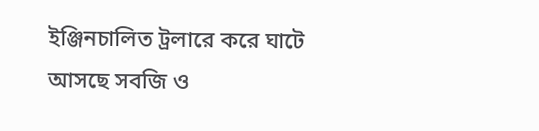ইঞ্জিনচালিত ট্রলারে করে ঘাটে আসছে সবজি ও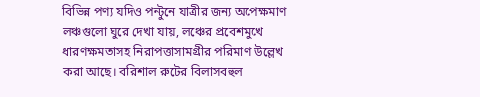বিভিন্ন পণ্য যদিও পন্টুনে যাত্রীর জন্য অপেক্ষমাণ লঞ্চগুলো ঘুরে দেখা যায়, লঞ্চের প্রবেশমুখে ধারণক্ষমতাসহ নিরাপত্তাসামগ্রীর পরিমাণ উল্লেখ করা আছে। বরিশাল রুটের বিলাসবহুল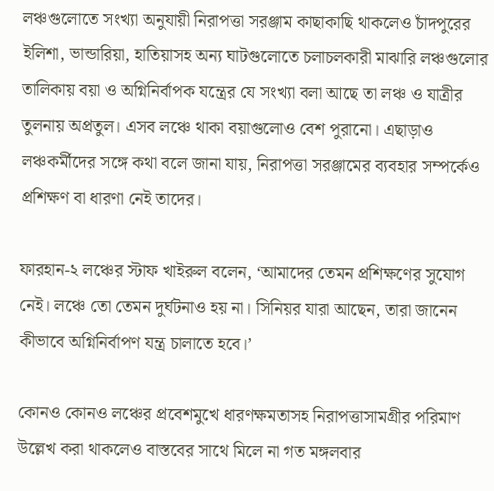লঞ্চগুলোতে সংখ্যা অনুযায়ী নিরাপত্তা সরঞ্জাম কাছাকাছি থাকলেও চাঁদপুরের ইলিশা, ভান্ডারিয়া, হাতিয়াসহ অন্য ঘাটগুলোতে চলাচলকারী মাঝারি লঞ্চগুলোর তালিকায় বয়া ও অগ্নিনির্বাপক যন্ত্রের যে সংখ্যা বলা আছে তা লঞ্চ ও যাত্রীর তুলনায় অপ্রতুল। এসব লঞ্চে থাকা বয়াগুলোও বেশ পুরানো। এছাড়াও লঞ্চকর্মীদের সঙ্গে কথা বলে জানা যায়, নিরাপত্তা সরঞ্জামের ব্যবহার সম্পর্কেও প্রশিক্ষণ বা ধারণা নেই তাদের।

ফারহান-২ লঞ্চের স্টাফ খাইরুল বলেন, ‘আমাদের তেমন প্রশিক্ষণের সুযোগ নেই। লঞ্চে তো তেমন দুর্ঘটনাও হয় না। সিনিয়র যারা আছেন, তারা জানেন কীভাবে অগ্নিনির্বাপণ যন্ত্র চালাতে হবে।’

কোনও কোনও লঞ্চের প্রবেশমুখে ধারণক্ষমতাসহ নিরাপত্তাসামগ্রীর পরিমাণ উল্লেখ করা থাকলেও বাস্তবের সাথে মিলে না গত মঙ্গলবার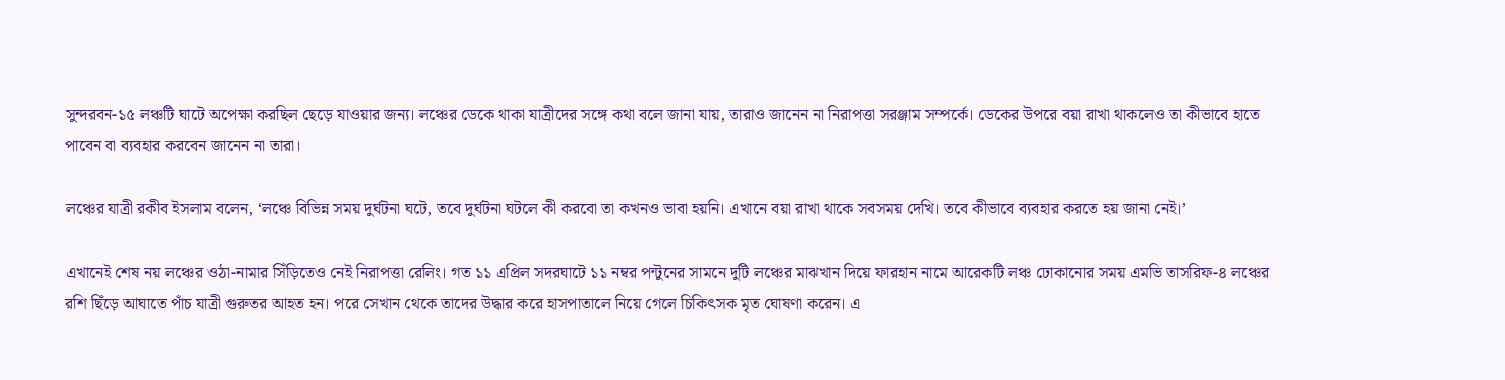সুন্দরবন-১৫ লঞ্চটি ঘাটে অপেক্ষা করছিল ছেড়ে যাওয়ার জন্য। লঞ্চের ডেকে থাকা যাত্রীদের সঙ্গে কথা বলে জানা যায়, তারাও জানেন না নিরাপত্তা সরঞ্জাম সম্পর্কে। ডেকের উপরে বয়া রাখা থাকলেও তা কীভাবে হাতে পাবেন বা ব্যবহার করবেন জানেন না তারা।

লঞ্চের যাত্রী রকীব ইসলাম বলেন, ‘লঞ্চে বিভিন্ন সময় দুর্ঘটনা ঘটে, তবে দুর্ঘটনা ঘটলে কী করবো তা কখনও ভাবা হয়নি। এখানে বয়া রাখা থাকে সবসময় দেখি। তবে কীভাবে ব্যবহার করতে হয় জানা নেই।’

এখানেই শেষ নয় লঞ্চের ওঠা-নামার সিঁড়িতেও নেই নিরাপত্তা রেলিং। গত ১১ এপ্রিল সদরঘাটে ১১ নম্বর পন্টুনের সামনে দুটি লঞ্চের মাঝখান দিয়ে ফারহান নামে আরেকটি লঞ্চ ঢোকানোর সময় এমভি তাসরিফ-৪ লঞ্চের রশি ছিঁড়ে আঘাতে পাঁচ যাত্রী গুরুতর আহত হন। পরে সেখান থেকে তাদের উদ্ধার করে হাসপাতালে নিয়ে গেলে চিকিৎসক মৃত ঘোষণা করেন। এ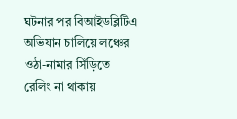ঘটনার পর বিআইডব্লিটিএ অভিযান চালিয়ে লঞ্চের ওঠা-নামার সিঁড়িতে রেলিং না থাকায়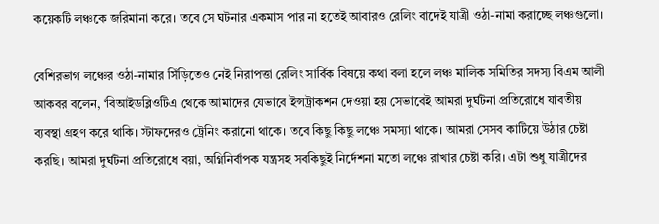কয়েকটি লঞ্চকে জরিমানা করে। তবে সে ঘটনার একমাস পার না হতেই আবারও রেলিং বাদেই যাত্রী ওঠা-নামা করাচ্ছে লঞ্চগুলো।

বেশিরভাগ লঞ্চের ওঠা-নামার সিঁড়িতেও নেই নিরাপত্তা রেলিং সার্বিক বিষয়ে কথা বলা হলে লঞ্চ মালিক সমিতির সদস্য বিএম আলী আকবর বলেন, ‘বিআইডব্লিওটিএ থেকে আমাদের যেভাবে ইন্সট্রাকশন দেওয়া হয় সেভাবেই আমরা দুর্ঘটনা প্রতিরোধে যাবতীয় ব্যবস্থা গ্রহণ করে থাকি। স্টাফদেরও ট্রেনিং করানো থাকে। তবে কিছু কিছু লঞ্চে সমস্যা থাকে। আমরা সেসব কাটিয়ে উঠার চেষ্টা করছি। আমরা দুর্ঘটনা প্রতিরোধে বয়া, অগ্নিনির্বাপক যন্ত্রসহ সবকিছুই নির্দেশনা মতো লঞ্চে রাখার চেষ্টা করি। এটা শুধু যাত্রীদের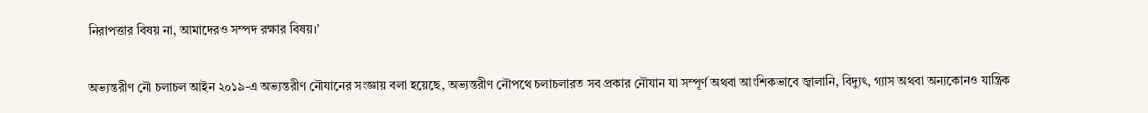নিরাপত্তার বিষয় না, আমাদেরও সম্পদ রক্ষার বিষয়।’

অভ্যন্তরীণ নৌ চলাচল আইন ২০১৯-এ অভ্যন্তরীণ নৌযানের সংজ্ঞায় বলা হয়েছে, অভ্যন্তরীণ নৌপথে চলাচলারত সব প্রকার নৌযান যা সম্পূর্ণ অথবা আংশিকভাবে জ্বালানি, বিদ্যুৎ, গ্যাস অথবা অন্যকোনও যান্ত্রিক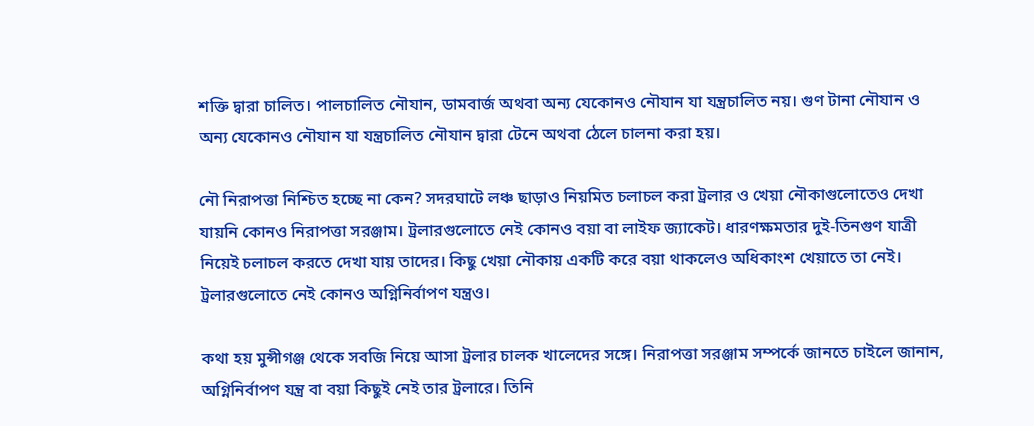শক্তি দ্বারা চালিত। পালচালিত নৌযান, ডামবার্জ অথবা অন্য যেকোনও নৌযান যা যন্ত্রচালিত নয়। গুণ টানা নৌযান ও অন্য যেকোনও নৌযান যা যন্ত্রচালিত নৌযান দ্বারা টেনে অথবা ঠেলে চালনা করা হয়।

নৌ নিরাপত্তা নিশ্চিত হচ্ছে না কেন? সদরঘাটে লঞ্চ ছাড়াও নিয়মিত চলাচল করা ট্রলার ও খেয়া নৌকাগুলোতেও দেখা যায়নি কোনও নিরাপত্তা সরঞ্জাম। ট্রলারগুলোতে নেই কোনও বয়া বা লাইফ জ্যাকেট। ধারণক্ষমতার দুই-তিনগুণ যাত্রী নিয়েই চলাচল করতে দেখা যায় তাদের। কিছু খেয়া নৌকায় একটি করে বয়া থাকলেও অধিকাংশ খেয়াতে তা নেই। ট্রলারগুলোতে নেই কোনও অগ্নিনির্বাপণ যন্ত্রও।

কথা হয় মুন্সীগঞ্জ থেকে সবজি নিয়ে আসা ট্রলার চালক খালেদের সঙ্গে। নিরাপত্তা সরঞ্জাম সম্পর্কে জানতে চাইলে জানান, অগ্নিনির্বাপণ যন্ত্র বা বয়া কিছুই নেই তার ট্রলারে। তিনি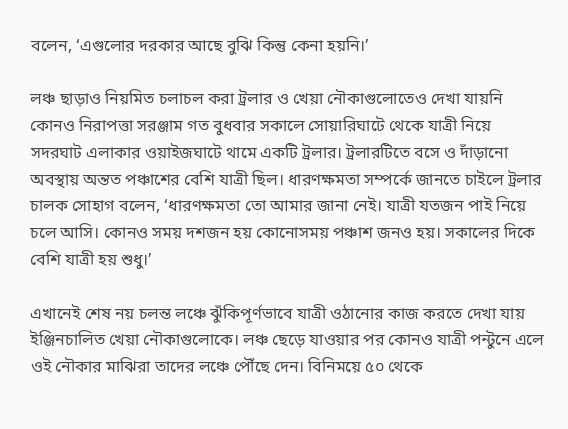বলেন, ‘এগুলোর দরকার আছে বুঝি কিন্তু কেনা হয়নি।’

লঞ্চ ছাড়াও নিয়মিত চলাচল করা ট্রলার ও খেয়া নৌকাগুলোতেও দেখা যায়নি কোনও নিরাপত্তা সরঞ্জাম গত বুধবার সকালে সোয়ারিঘাটে থেকে যাত্রী নিয়ে সদরঘাট এলাকার ওয়াইজঘাটে থামে একটি ট্রলার। ট্রলারটিতে বসে ও দাঁড়ানো অবস্থায় অন্তত পঞ্চাশের বেশি যাত্রী ছিল। ধারণক্ষমতা সম্পর্কে জানতে চাইলে ট্রলার চালক সোহাগ বলেন, ‘ধারণক্ষমতা তো আমার জানা নেই। যাত্রী যতজন পাই নিয়ে চলে আসি। কোনও সময় দশজন হয় কোনোসময় পঞ্চাশ জনও হয়। সকালের দিকে বেশি যাত্রী হয় শুধু।’

এখানেই শেষ নয় চলন্ত লঞ্চে ঝুঁকিপূর্ণভাবে যাত্রী ওঠানোর কাজ করতে দেখা যায় ইঞ্জিনচালিত খেয়া নৌকাগুলোকে। লঞ্চ ছেড়ে যাওয়ার পর কোনও যাত্রী পন্টুনে এলে ওই নৌকার মাঝিরা তাদের লঞ্চে পৌঁছে দেন। বিনিময়ে ৫০ থেকে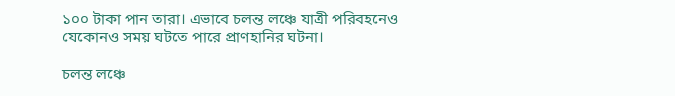১০০ টাকা পান তারা। এভাবে চলন্ত লঞ্চে যাত্রী পরিবহনেও যেকোনও সময় ঘটতে পারে প্রাণহানির ঘটনা।

চলন্ত লঞ্চে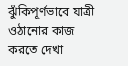ঝুঁকিপূর্ণভাবে যাত্রী ওঠানোর কাজ করতে দেখা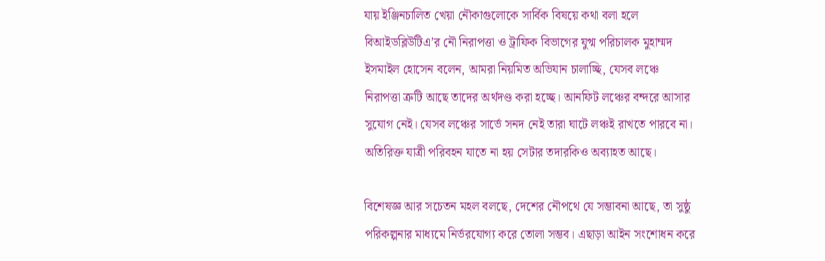যায় ইঞ্জিনচালিত খেয়া নৌকাগুলোকে সার্বিক বিষয়ে কথা বলা হলে বিআইডব্লিউটিএ’র নৌ নিরাপত্তা ও ট্রাফিক বিভাগের যুগ্ম পরিচালক মুহাম্মদ ইসমাইল হোসেন বলেন, আমরা নিয়মিত অভিযান চালাচ্ছি, যেসব লঞ্চে নিরাপত্তা ত্রুটি আছে তাদের অর্থদণ্ড করা হচ্ছে। আনফিট লঞ্চের বন্দরে আসার সুযোগ নেই। যেসব লঞ্চের সার্ভে সনদ নেই তারা ঘাটে লঞ্চই রাখতে পারবে না। অতিরিক্ত যাত্রী পরিবহন যাতে না হয় সেটার তদারকিও অব্যাহত আছে।

বিশেষজ্ঞ আর সচেতন মহল বলছে, দেশের নৌপথে যে সম্ভাবনা আছে, তা সুষ্ঠু পরিকল্পনার মাধ্যমে নির্ভরযোগ্য করে তোলা সম্ভব। এছাড়া আইন সংশোধন করে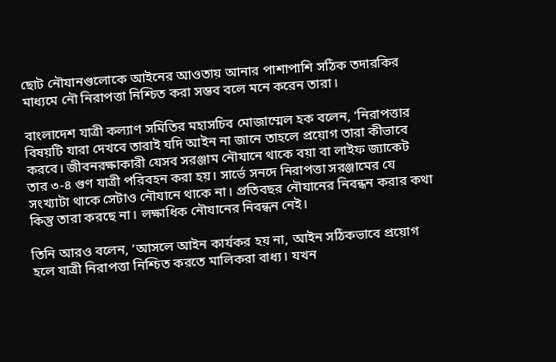ছোট নৌযানগুলোকে আইনের আওতায় আনার পাশাপাশি সঠিক তদারকির মাধ্যমে নৌ নিরাপত্তা নিশ্চিত করা সম্ভব বলে মনে করেন তারা।

বাংলাদেশ যাত্রী কল্যাণ সমিতির মহাসচিব মোজাম্মেল হক বলেন, ‘নিরাপত্তার বিষয়টি যারা দেখবে তারাই যদি আইন না জানে তাহলে প্রয়োগ তারা কীভাবে করবে। জীবনরক্ষাকারী যেসব সরঞ্জাম নৌযানে থাকে বয়া বা লাইফ জ্যাকেট তার ৩-৪ গুণ যাত্রী পরিবহন করা হয়। সার্ভে সনদে নিরাপত্তা সরঞ্জামের যে সংখ্যাটা থাকে সেটাও নৌযানে থাকে না। প্রতিবছর নৌযানের নিবন্ধন করার কথা কিন্তু তারা করছে না। লক্ষাধিক নৌযানের নিবন্ধন নেই।

তিনি আরও বলেন, ‘আসলে আইন কার্যকর হয় না, আইন সঠিকভাবে প্রয়োগ হলে যাত্রী নিরাপত্তা নিশ্চিত করতে মালিকরা বাধ্য। যখন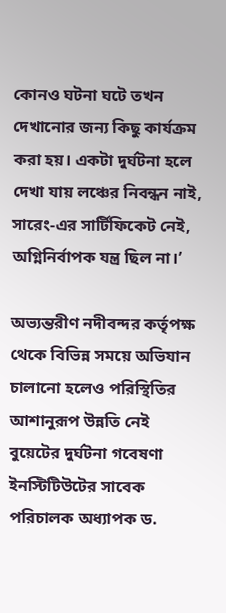কোনও ঘটনা ঘটে তখন দেখানোর জন্য কিছু কার্যক্রম করা হয়। একটা দুর্ঘটনা হলে দেখা যায় লঞ্চের নিবন্ধন নাই, সারেং-এর সার্টিফিকেট নেই, অগ্নিনির্বাপক যন্ত্র ছিল না।’

অভ্যন্তরীণ নদীবন্দর কর্তৃপক্ষ থেকে বিভিন্ন সময়ে অভিযান চালানো হলেও পরিস্থিতির আশানুরূপ উন্নতি নেই বুয়েটের দুর্ঘটনা গবেষণা ইনস্টিটিউটের সাবেক পরিচালক অধ্যাপক ড.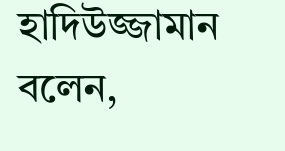হাদিউজ্জামান বলেন,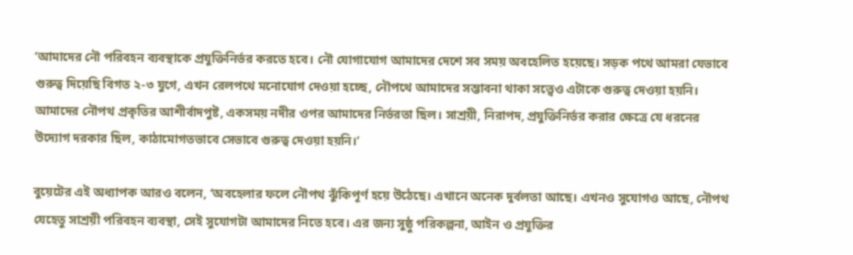‘আমাদের নৌ পরিবহন ব্যবস্থাকে প্রযুক্তিনির্ভর করতে হবে। নৌ যোগাযোগ আমাদের দেশে সব সময় অবহেলিত হয়েছে। সড়ক পথে আমরা যেভাবে গুরুত্ব দিয়েছি বিগত ২-৩ যুগে, এখন রেলপথে মনোযোগ দেওয়া হচ্ছে, নৌপথে আমাদের সম্ভাবনা থাকা সত্ত্বেও এটাকে গুরুত্ব দেওয়া হয়নি। আমাদের নৌপথ প্রকৃতির আশীর্বাদপুষ্ট, একসময় নদীর ওপর আমাদের নির্ভরতা ছিল। সাশ্রয়ী, নিরাপদ, প্রযুক্তিনির্ভর করার ক্ষেত্রে যে ধরনের উদ্যোগ দরকার ছিল, কাঠামোগতভাবে সেভাবে গুরুত্ব দেওয়া হয়নি।’

বুয়েটের এই অধ্যাপক আরও বলেন, ‘অবহেলার ফলে নৌপথ ঝুঁকিপূর্ণ হয়ে উঠেছে। এখানে অনেক দুর্বলতা আছে। এখনও সুযোগও আছে, নৌপথ যেহেতু সাশ্রয়ী পরিবহন ব্যবস্থা, সেই সুযোগটা আমাদের নিতে হবে। এর জন্য সুষ্ঠু পরিকল্পনা, আইন ও প্রযুক্তির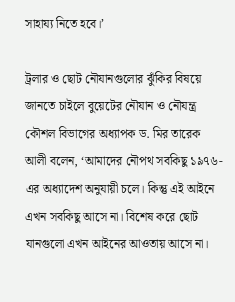সাহায্য নিতে হবে।’

ট্রলার ও ছোট নৌযানগুলোর ঝুঁকির বিষয়ে জানতে চাইলে বুয়েটের নৌযান ও নৌযন্ত্র কৌশল বিভাগের অধ্যাপক ড. মির তারেক আলী বলেন, ‘আমাদের নৌপথ সবকিছু ১৯৭৬-এর অধ্যাদেশ অনুযায়ী চলে। কিন্তু এই আইনে এখন সবকিছু আসে না। বিশেষ করে ছোট যানগুলো এখন আইনের আওতায় আসে না।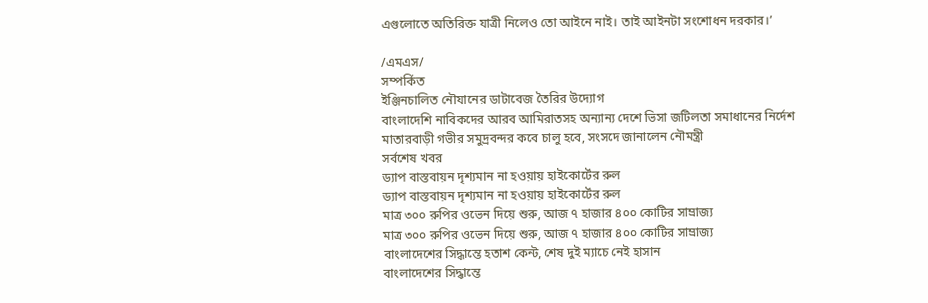এগুলোতে অতিরিক্ত যাত্রী নিলেও তো আইনে নাই। তাই আইনটা সংশোধন দরকার।’

/এমএস/
সম্পর্কিত
ইঞ্জিনচালিত নৌযানের ডাটাবেজ তৈরির উদ্যোগ
বাংলাদেশি নাবিকদের আরব আমিরাতসহ অন্যান্য দেশে ভিসা জটিলতা সমাধানের নির্দেশ
মাতারবাড়ী গভীর সমুদ্রবন্দর কবে চালু হবে, সংসদে জানালেন নৌমন্ত্রী
সর্বশেষ খবর
ড্যাপ বাস্তবায়ন দৃশ্যমান না হওয়ায় হাইকোর্টের রুল
ড্যাপ বাস্তবায়ন দৃশ্যমান না হওয়ায় হাইকোর্টের রুল
মাত্র ৩০০ রুপির ওভেন দিয়ে শুরু, আজ ৭ হাজার ৪০০ কোটির সাম্রাজ্য
মাত্র ৩০০ রুপির ওভেন দিয়ে শুরু, আজ ৭ হাজার ৪০০ কোটির সাম্রাজ্য
বাংলাদেশের সিদ্ধান্তে হতাশ কেন্ট, শেষ দুই ম্যাচে নেই হাসান
বাংলাদেশের সিদ্ধান্তে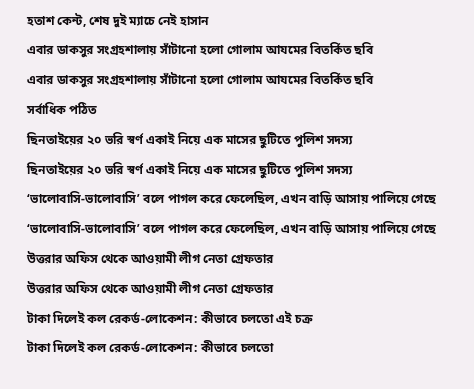হতাশ কেন্ট, শেষ দুই ম্যাচে নেই হাসান
এবার ডাকসুর সংগ্রহশালায় সাঁটানো হলো গোলাম আযমের বিতর্কিত ছবি
এবার ডাকসুর সংগ্রহশালায় সাঁটানো হলো গোলাম আযমের বিতর্কিত ছবি
সর্বাধিক পঠিত
ছিনতাইয়ের ২০ ভরি স্বর্ণ একাই নিয়ে এক মাসের ছুটিতে পুলিশ সদস্য
ছিনতাইয়ের ২০ ভরি স্বর্ণ একাই নিয়ে এক মাসের ছুটিতে পুলিশ সদস্য
‘ভালোবাসি-ভালোবাসি’ বলে পাগল করে ফেলেছিল, এখন বাড়ি আসায় পালিয়ে গেছে
‘ভালোবাসি-ভালোবাসি’ বলে পাগল করে ফেলেছিল, এখন বাড়ি আসায় পালিয়ে গেছে
উত্তরার অফিস থেকে আওয়ামী লীগ নেতা গ্রেফতার
উত্তরার অফিস থেকে আওয়ামী লীগ নেতা গ্রেফতার
টাকা দিলেই কল রেকর্ড-লোকেশন: কীভাবে চলতো এই চক্র
টাকা দিলেই কল রেকর্ড-লোকেশন: কীভাবে চলতো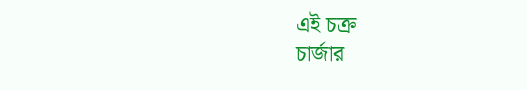এই চক্র
চার্জার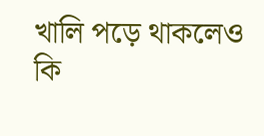খালি পড়ে থাকলেও কি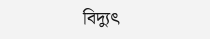বিদ্যুৎ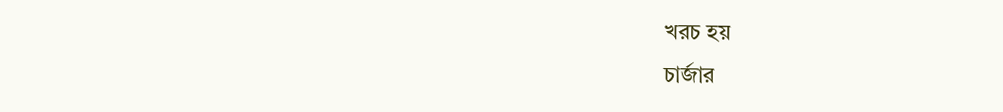খরচ হয়
চার্জার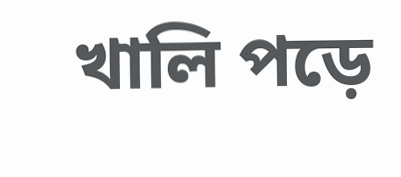খালি পড়ে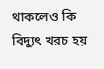থাকলেও কি বিদ্যুৎ খরচ হয়